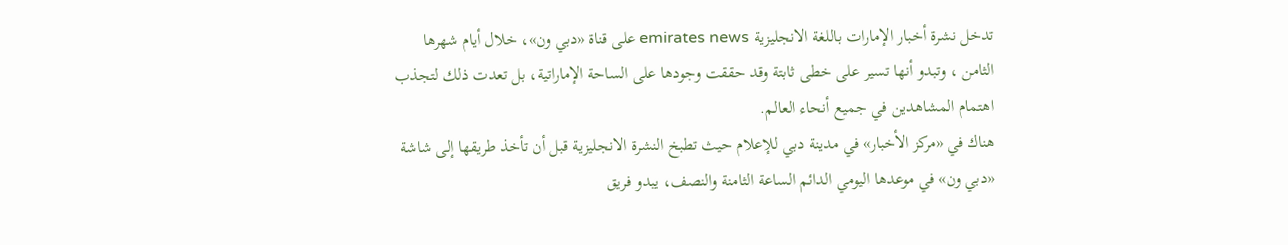تدخل نشرة أخبار الإمارات باللغة الانجليزية emirates news على قناة «دبي ون»، خلال أيام شهرها الثامن ، وتبدو أنها تسير على خطى ثابتة وقد حققت وجودها على الساحة الإماراتية، بل تعدت ذلك لتجذب اهتمام المشاهدين في جميع أنحاء العالم.
هناك في «مركز الأخبار» في مدينة دبي للإعلام حيث تطبخ النشرة الانجليزية قبل أن تأخذ طريقها إلى شاشة «دبي ون» في موعدها اليومي الدائم الساعة الثامنة والنصف، يبدو فريق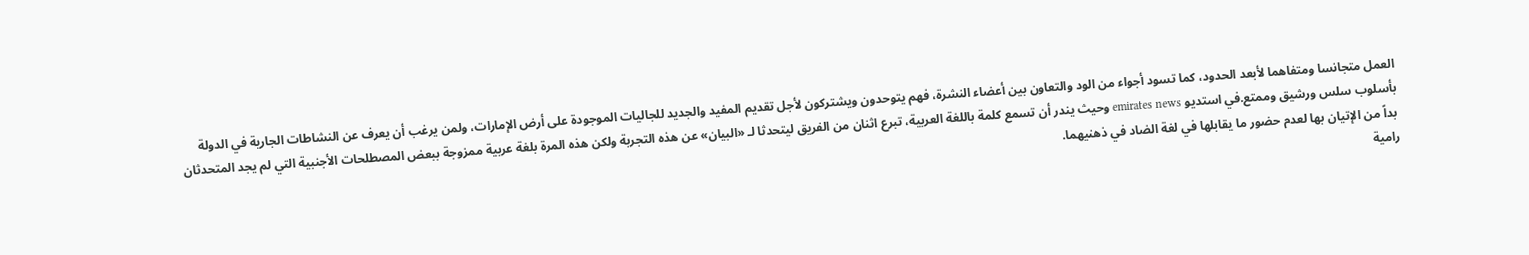العمل متجانسا ومتفاهما لأبعد الحدود، كما تسود أجواء من الود والتعاون بين أعضاء النشرة، فهم يتوحدون ويشتركون لأجل تقديم المفيد والجديد للجاليات الموجودة على أرض الإمارات، ولمن يرغب أن يعرف عن النشاطات الجارية في الدولة بأسلوب سلس ورشيق وممتع.في استديو emirates news وحيث يندر أن تسمع كلمة باللغة العربية، تبرع اثنان من الفريق ليتحدثا لـ «البيان» عن هذه التجربة ولكن هذه المرة بلغة عربية ممزوجة ببعض المصطلحات الأجنبية التي لم يجد المتحدثان بداً من الإتيان بها لعدم حضور ما يقابلها في لغة الضاد في ذهنيهما.
رامية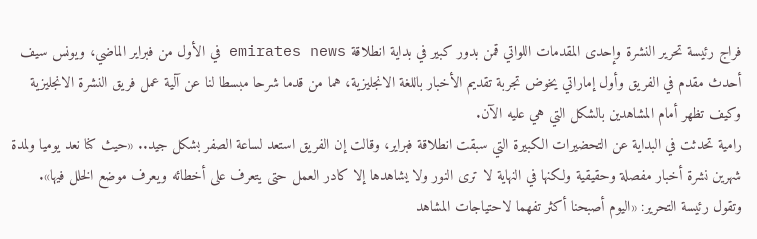فراج رئيسة تحرير النشرة وإحدى المقدمات اللواتي قمن بدور كبير في بداية انطلاقة emirates news في الأول من فبراير الماضي، ويونس سيف أحدث مقدم في الفريق وأول إماراتي يخوض تجربة تقديم الأخبار باللغة الانجليزية، هما من قدما شرحا مبسطا لنا عن آلية عمل فريق النشرة الانجليزية وكيف تظهر أمام المشاهدين بالشكل التي هي عليه الآن.
رامية تحدثت في البداية عن التحضيرات الكبيرة التي سبقت انطلاقة فبراير، وقالت إن الفريق استعد لساعة الصفر بشكل جيد.. «حيث كنا نعد يوميا ولمدة شهرين نشرة أخبار مفصلة وحقيقية ولكنها في النهاية لا ترى النور ولا يشاهدها إلا كادر العمل حتى يتعرف على أخطائه ويعرف موضع الخلل فيها».
وتقول رئيسة التحرير: «اليوم أصبحنا أكثر تفهما لاحتياجات المشاهد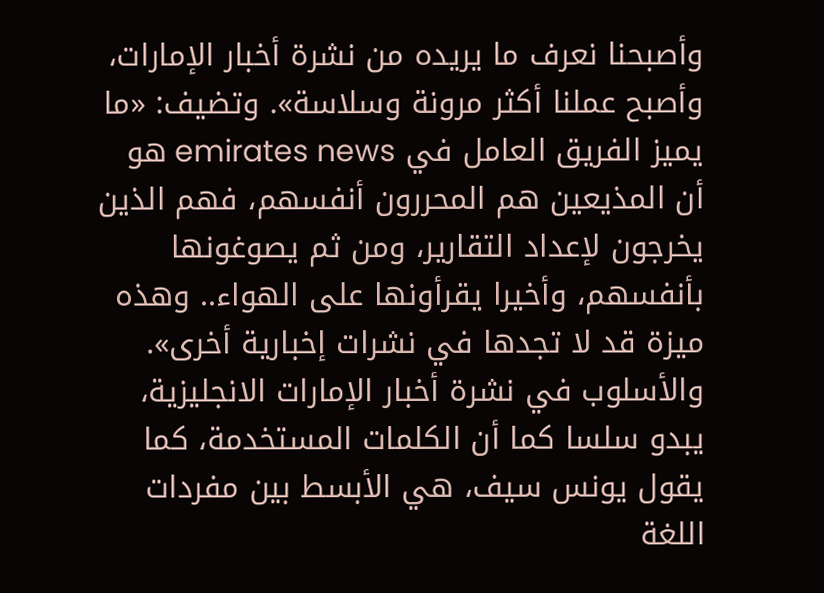وأصبحنا نعرف ما يريده من نشرة أخبار الإمارات، وأصبح عملنا أكثر مرونة وسلاسة». وتضيف: «ما يميز الفريق العامل في emirates news هو أن المذيعين هم المحررون أنفسهم، فهم الذين يخرجون لإعداد التقارير، ومن ثم يصوغونها بأنفسهم، وأخيرا يقرأونها على الهواء.. وهذه ميزة قد لا تجدها في نشرات إخبارية أخرى».
والأسلوب في نشرة أخبار الإمارات الانجليزية، يبدو سلسا كما أن الكلمات المستخدمة، كما يقول يونس سيف، هي الأبسط بين مفردات اللغة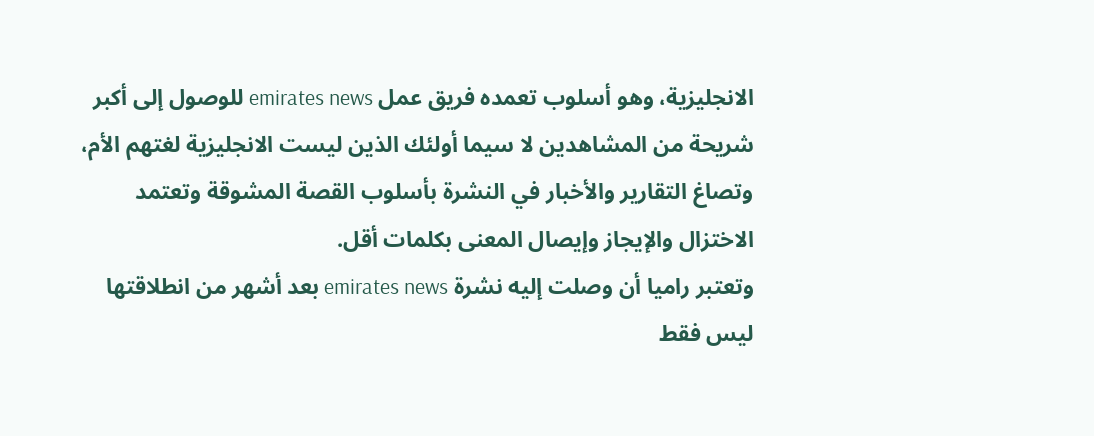الانجليزية، وهو أسلوب تعمده فريق عمل emirates news للوصول إلى أكبر شريحة من المشاهدين لا سيما أولئك الذين ليست الانجليزية لغتهم الأم، وتصاغ التقارير والأخبار في النشرة بأسلوب القصة المشوقة وتعتمد الاختزال والإيجاز وإيصال المعنى بكلمات أقل.
وتعتبر راميا أن وصلت إليه نشرة emirates news بعد أشهر من انطلاقتها ليس فقط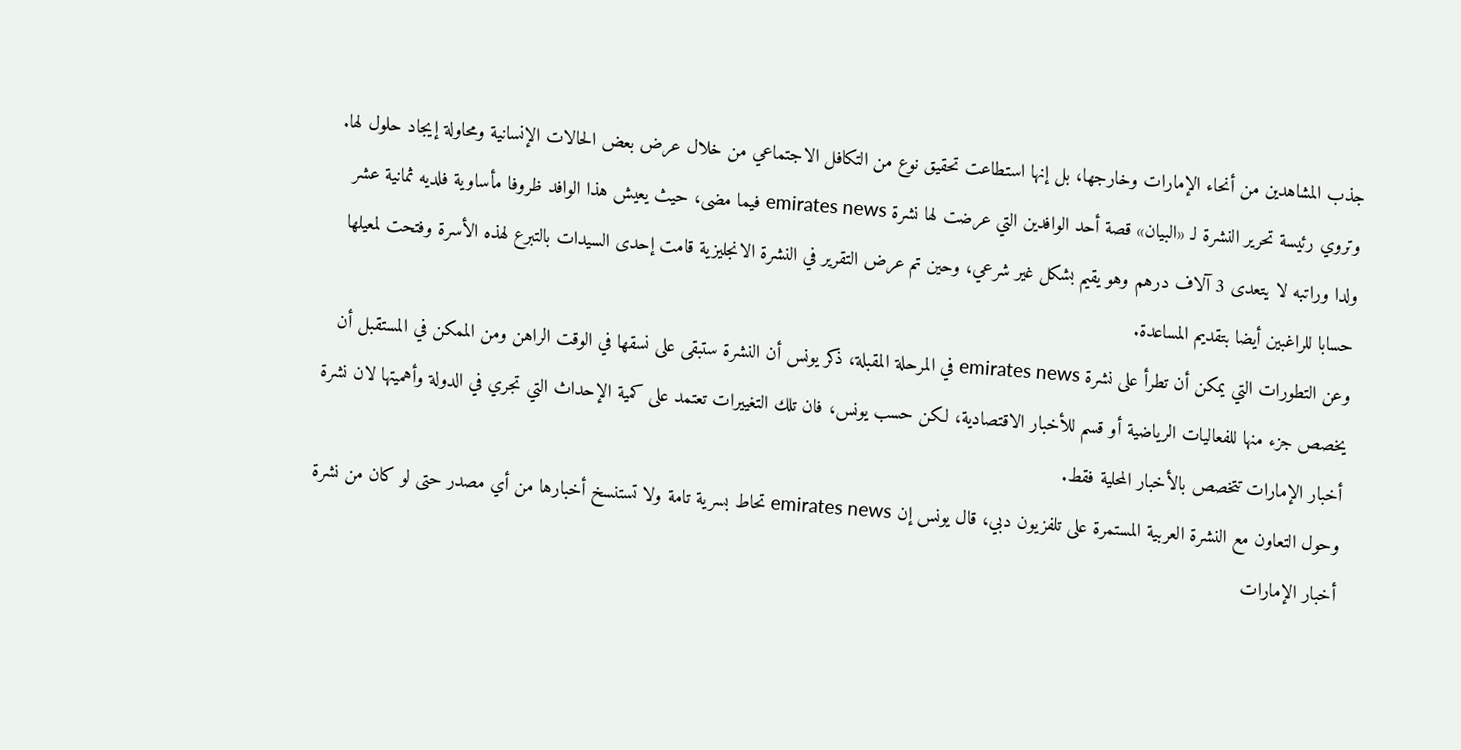جذب المشاهدين من أنحاء الإمارات وخارجها، بل إنها استطاعت تحقيق نوع من التكافل الاجتماعي من خلال عرض بعض الحالات الإنسانية ومحاولة إيجاد حلول لها.
وتروي رئيسة تحرير النشرة لـ «البيان» قصة أحد الوافدين التي عرضت لها نشرة emirates news فيما مضى، حيث يعيش هذا الوافد ظروفا مأساوية فلديه ثمانية عشر ولدا وراتبه لا يتعدى 3 آلاف درهم وهو يقيم بشكل غير شرعي، وحين تم عرض التقرير في النشرة الانجليزية قامت إحدى السيدات بالتبرع لهذه الأسرة وفتحت لمعيلها حسابا للراغبين أيضا بتقديم المساعدة.
وعن التطورات التي يمكن أن تطرأ على نشرة emirates news في المرحلة المقبلة، ذكر يونس أن النشرة ستبقى على نسقها في الوقت الراهن ومن الممكن في المستقبل أن يخصص جزء منها للفعاليات الرياضية أو قسم للأخبار الاقتصادية، لكن حسب يونس، فان تلك التغييرات تعتمد على كمية الإحداث التي تجري في الدولة وأهميتها لان نشرة أخبار الإمارات تتخصص بالأخبار المحلية فقط.
وحول التعاون مع النشرة العربية المستمرة على تلفزيون دبي، قال يونس إن emirates news تحاط بسرية تامة ولا تستنسخ أخبارها من أي مصدر حتى لو كان من نشرة أخبار الإمارات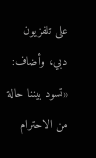على تلفزيون دبي، وأضاف: «تسود بيننا حالة من الاحترام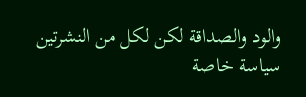والود والصداقة لكن لكل من النشرتين سياسة خاصة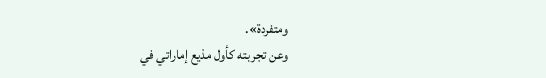ومتفردة».
وعن تجربته كأول مذيع إماراتي في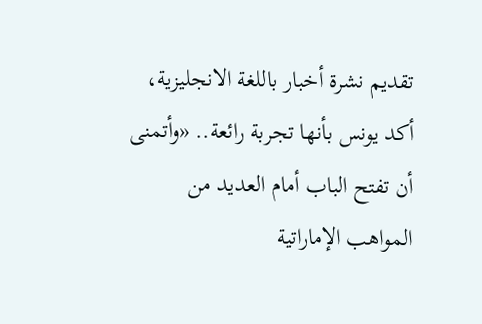تقديم نشرة أخبار باللغة الانجليزية، أكد يونس بأنها تجربة رائعة.. «وأتمنى أن تفتح الباب أمام العديد من المواهب الإماراتية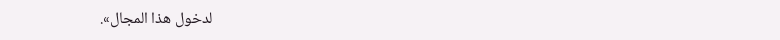لدخول هذا المجال».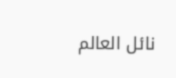نائل العالم